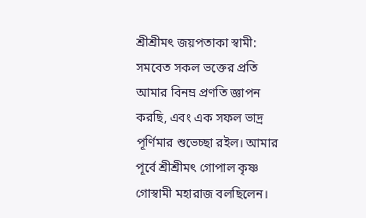শ্রীশ্রীমৎ জয়পতাকা স্বামী: সমবেত সকল ভক্তের প্রতি আমার বিনম্র প্রণতি জ্ঞাপন করছি, এবং এক সফল ভাদ্র পূর্ণিমার শুভেচ্ছা রইল। আমার পূর্বে শ্রীশ্রীমৎ গোপাল কৃষ্ণ গোস্বামী মহারাজ বলছিলেন।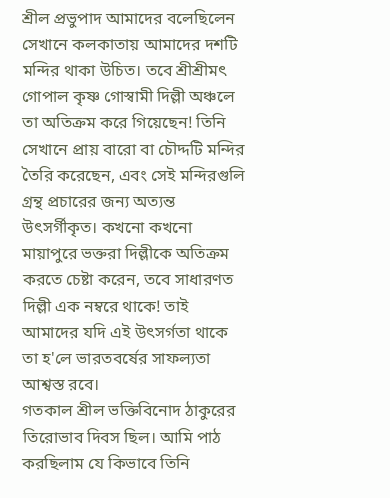শ্রীল প্রভুপাদ আমাদের বলেছিলেন সেখানে কলকাতায় আমাদের দশটি মন্দির থাকা উচিত। তবে শ্রীশ্রীমৎ গোপাল কৃষ্ণ গোস্বামী দিল্লী অঞ্চলে তা অতিক্রম করে গিয়েছেন! তিনি সেখানে প্রায় বারো বা চৌদ্দটি মন্দির তৈরি করেছেন, এবং সেই মন্দিরগুলি গ্রন্থ প্রচারের জন্য অত্যন্ত উৎসর্গীকৃত। কখনো কখনো মায়াপুরে ভক্তরা দিল্লীকে অতিক্রম করতে চেষ্টা করেন, তবে সাধারণত দিল্লী এক নম্বরে থাকে! তাই আমাদের যদি এই উৎসর্গতা থাকে তা হ'লে ভারতবর্ষের সাফল্যতা আশ্বস্ত রবে।
গতকাল শ্রীল ভক্তিবিনোদ ঠাকুরের তিরোভাব দিবস ছিল। আমি পাঠ করছিলাম যে কিভাবে তিনি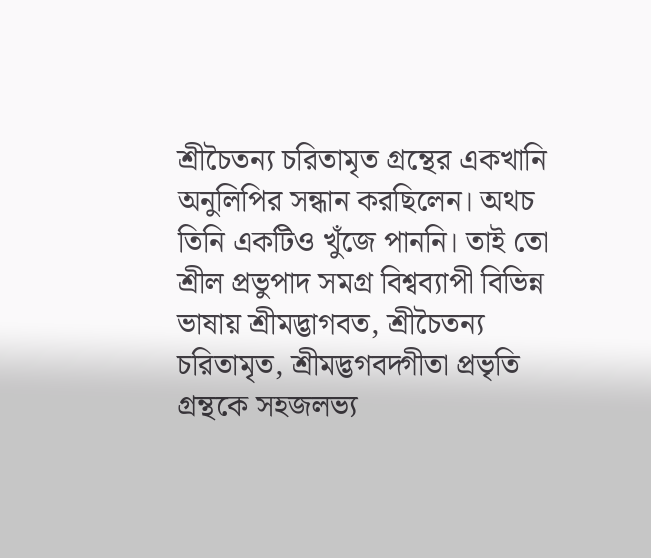শ্রীচৈতন্য চরিতামৃত গ্রন্থের একখানি অনুলিপির সন্ধান করছিলেন। অথচ তিনি একটিও খুঁজে পাননি। তাই তো শ্রীল প্রভুপাদ সমগ্র বিশ্বব্যাপী বিভিন্ন ভাষায় শ্রীমদ্ভাগবত, শ্রীচৈতন্য চরিতামৃত, শ্রীমদ্ভগবদ্গীতা প্রভৃতি গ্রন্থকে সহজলভ্য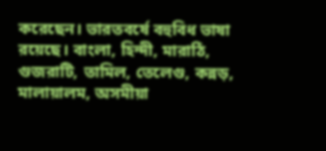করেছেন। ভারতবর্ষে বহুবিধ ভাষা রয়েছে। বাংলা, হিন্দী, মারাঠি, গুজরাটি, তামিল, তেলেগু, কন্নড়, মালায়ালম, অসমীয়া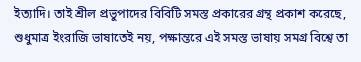ইত্যাদি। তাই শ্রীল প্রভুপাদের বিবিটি সমস্ত প্রকারের গ্রন্থ প্রকাশ করেছে, শুধুমাত্র ইংরাজি ভাষাতেই নয়, পক্ষান্তরে এই সমস্ত ভাষায় সমগ্র বিশ্বে তা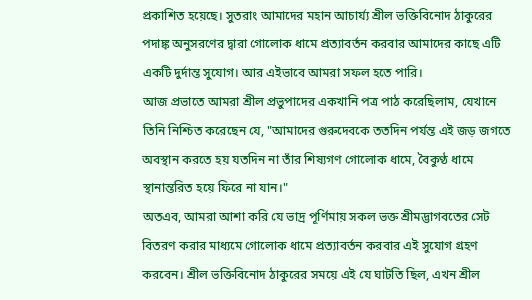প্রকাশিত হয়েছে। সুতরাং আমাদের মহান আচার্য্য শ্রীল ভক্তিবিনোদ ঠাকুরের পদাঙ্ক অনুসরণের দ্বারা গোলোক ধামে প্রত্যাবর্তন করবার আমাদের কাছে এটি একটি দুর্দান্ত সুযোগ। আর এইভাবে আমরা সফল হতে পারি।
আজ প্রভাতে আমরা শ্রীল প্রভুপাদের একখানি পত্র পাঠ করেছিলাম, যেখানে তিনি নিশ্চিত করেছেন যে, "আমাদের গুরুদেবকে ততদিন পর্যন্ত এই জড় জগতে অবস্থান করতে হয় যতদিন না তাঁর শিষ্যগণ গোলোক ধামে, বৈকুণ্ঠ ধামে স্থানান্তরিত হয়ে ফিরে না যান।"
অতএব, আমরা আশা করি যে ভাদ্র পূর্ণিমায় সকল ভক্ত শ্রীমদ্ভাগবতের সেট বিতরণ করার মাধ্যমে গোলোক ধামে প্রত্যাবর্তন করবার এই সুযোগ গ্রহণ করবেন। শ্রীল ভক্তিবিনোদ ঠাকুরের সময়ে এই যে ঘাটতি ছিল, এখন শ্রীল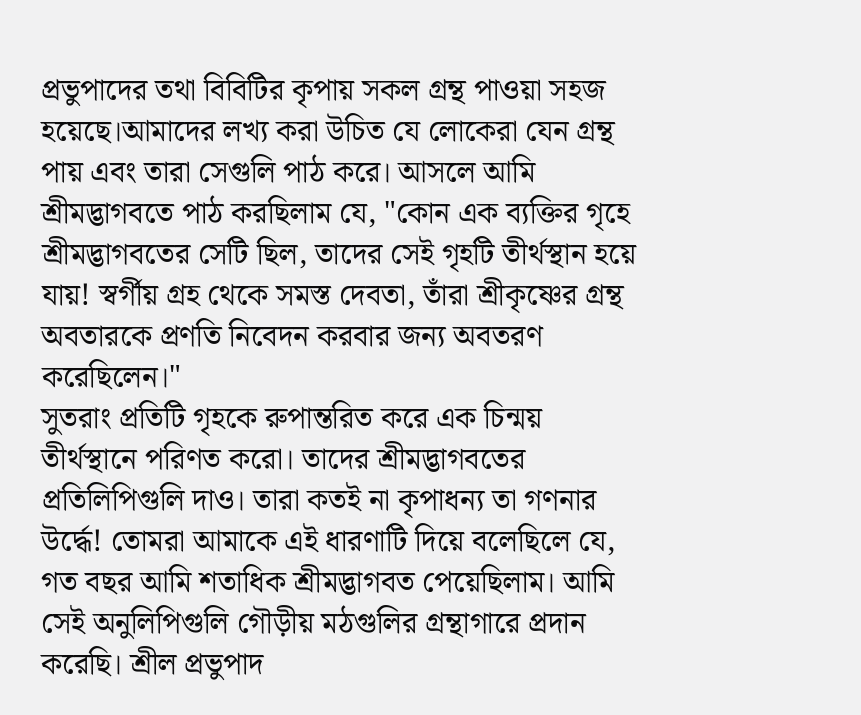প্রভুপাদের তথা বিবিটির কৃপায় সকল গ্রন্থ পাওয়া সহজ হয়েছে।আমাদের লখ্য করা উচিত যে লোকেরা যেন গ্রন্থ পায় এবং তারা সেগুলি পাঠ করে। আসলে আমি শ্রীমদ্ভাগবতে পাঠ করছিলাম যে, "কোন এক ব্যক্তির গৃহে শ্রীমদ্ভাগবতের সেটি ছিল, তাদের সেই গৃহটি তীর্থস্থান হয়ে যায়! স্বর্গীয় গ্রহ থেকে সমস্ত দেবতা, তাঁরা শ্রীকৃষ্ণের গ্রন্থ অবতারকে প্রণতি নিবেদন করবার জন্য অবতরণ করেছিলেন।"
সুতরাং প্রতিটি গৃহকে রুপান্তরিত করে এক চিন্ময় তীর্থস্থানে পরিণত করো। তাদের শ্রীমদ্ভাগবতের প্রতিলিপিগুলি দাও। তারা কতই না কৃপাধন্য তা গণনার উর্দ্ধে! তোমরা আমাকে এই ধারণাটি দিয়ে বলেছিলে যে, গত বছর আমি শতাধিক শ্রীমদ্ভাগবত পেয়েছিলাম। আমি সেই অনুলিপিগুলি গৌড়ীয় মঠগুলির গ্রন্থাগারে প্রদান করেছি। শ্রীল প্রভুপাদ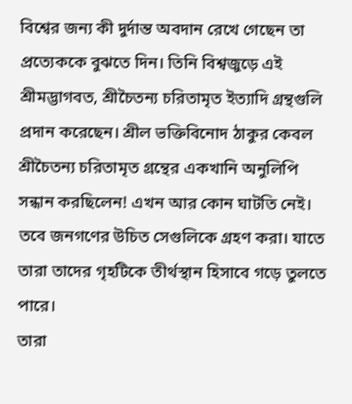বিশ্বের জন্য কী দুর্দান্ত অবদান রেখে গেছেন তা প্রত্যেককে বুঝতে দিন। তিনি বিশ্বজুড়ে এই শ্রীমদ্ভাগবত, শ্রীচৈতন্য চরিতামৃত ইত্যাদি গ্রন্থগুলি প্রদান করেছেন। শ্রীল ভক্তিবিনোদ ঠাকুর কেবল শ্রীচৈতন্য চরিতামৃত গ্রন্থের একখানি অনুলিপি সন্ধান করছিলেন! এখন আর কোন ঘাটতি নেই। তবে জনগণের উচিত সেগুলিকে গ্রহণ করা। যাতে তারা তাদের গৃহটিকে তীর্থস্থান হিসাবে গড়ে তুলতে পারে।
তারা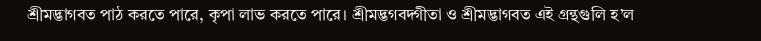শ্রীমদ্ভাগবত পাঠ করতে পারে, কৃপা লাভ করতে পারে। শ্রীমদ্ভগবদ্গীতা ও শ্রীমদ্ভাগবত এই গ্রন্থগুলি হ’ল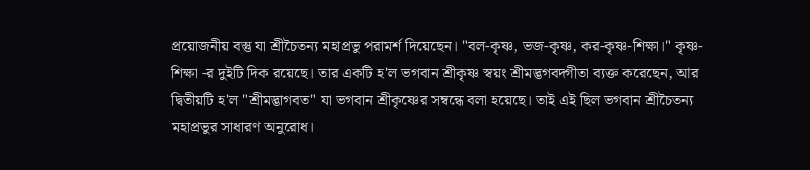প্রয়োজনীয় বস্তু যা শ্রীচৈতন্য মহাপ্রভু পরামর্শ দিয়েছেন। "বল-কৃষ্ণ, ভজ-কৃষ্ণ, কর-কৃষ্ণ-শিক্ষা।" কৃষ্ণ-শিক্ষা -র দুইটি দিক রয়েছে। তার একটি হ'ল ভগবান শ্রীকৃষ্ণ স্বয়ং শ্রীমদ্ভগবদ্গীতা ব্যক্ত করেছেন, আর দ্বিতীয়টি হ'ল "শ্রীমদ্ভাগবত" যা ভগবান শ্রীকৃষ্ণের সম্বন্ধে বলা হয়েছে। তাই এই ছিল ভগবান শ্রীচৈতন্য মহাপ্রভুর সাধারণ অনুরোধ।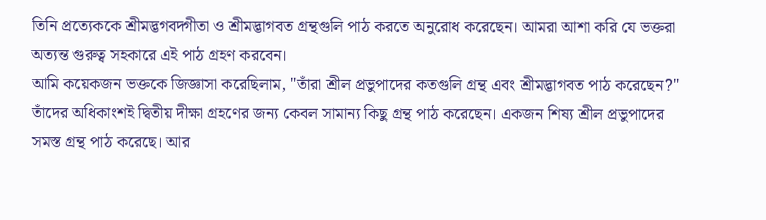তিনি প্রত্যেককে শ্রীমদ্ভগবদ্গীতা ও শ্রীমদ্ভাগবত গ্রন্থগুলি পাঠ করতে অনুরোধ করেছেন। আমরা আশা করি যে ভক্তরা অত্যন্ত গুরুত্ব সহকারে এই পাঠ গ্রহণ করবেন।
আমি কয়েকজন ভক্তকে জিজ্ঞাসা করেছিলাম, "তাঁরা শ্রীল প্রভুপাদের কতগুলি গ্রন্থ এবং শ্রীমদ্ভাগবত পাঠ করেছেন?" তাঁদের অধিকাংশই দ্বিতীয় দীক্ষা গ্রহণের জন্য কেবল সামান্য কিছু গ্রন্থ পাঠ করেছেন। একজন শিষ্য শ্রীল প্রভুপাদের সমস্ত গ্রন্থ পাঠ করেছে। আর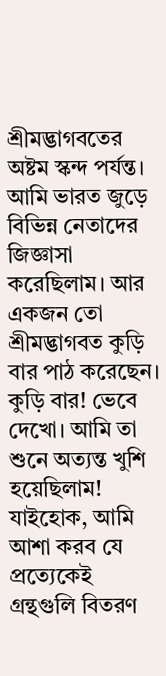শ্রীমদ্ভাগবতের অষ্টম স্কন্দ পর্যন্ত। আমি ভারত জুড়ে বিভিন্ন নেতাদের জিজ্ঞাসা করেছিলাম। আর একজন তো শ্রীমদ্ভাগবত কুড়ি বার পাঠ করেছেন। কুড়ি বার! ভেবে দেখো। আমি তা শুনে অত্যন্ত খুশি হয়েছিলাম! যাইহোক, আমি আশা করব যে প্রত্যেকেই গ্রন্থগুলি বিতরণ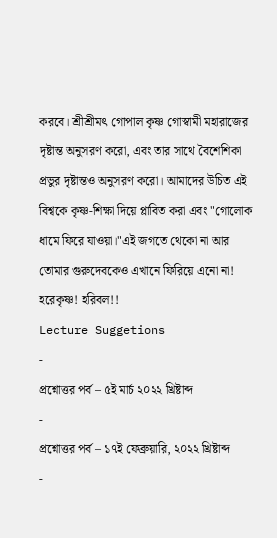করবে। শ্রীশ্রীমৎ গোপাল কৃষ্ণ গোস্বামী মহারাজের দৃষ্টান্ত অনুসরণ করো, এবং তার সাথে বৈশেশিকা প্রভুর দৃষ্টান্তও অনুসরণ করো। আমাদের উচিত এই বিশ্বকে কৃষ্ণ-শিক্ষা দিয়ে প্লাবিত করা এবং "গোলোক ধামে ফিরে যাওয়া।"এই জগতে থেকো না আর তোমার গুরুদেবকেও এখানে ফিরিয়ে এনো না!
হরেকৃষ্ণ! হরিবল!!
Lecture Suggetions
-
প্রশ্নোত্তর পর্ব – ৫ই মার্চ ২০২২ খ্রিষ্টাব্দ
-
প্রশ্নোত্তর পর্ব – ১৭ই ফেব্রুয়ারি, ২০২২ খ্রিষ্টাব্দ
-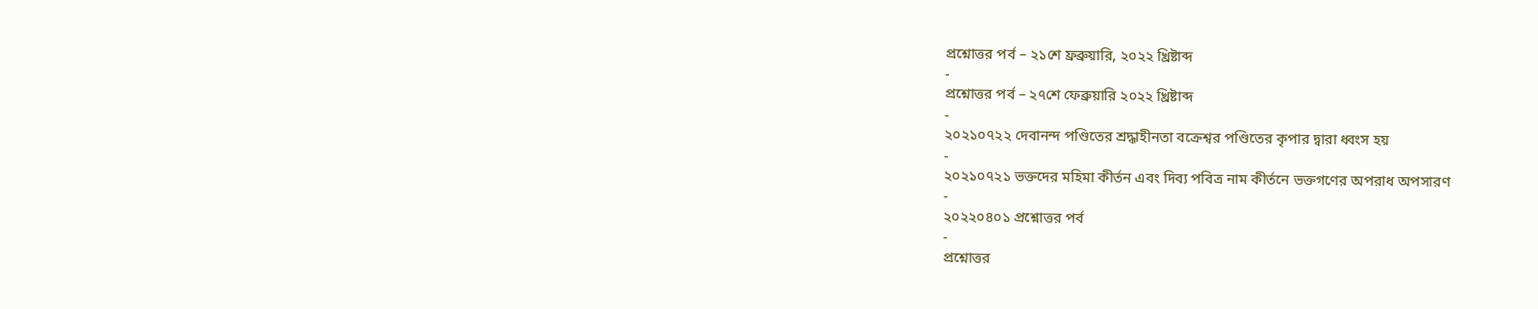প্রশ্নোত্তর পর্ব – ২১শে ফ্রব্রুয়ারি, ২০২২ খ্রিষ্টাব্দ
-
প্রশ্নোত্তর পর্ব – ২৭শে ফেব্রুয়ারি ২০২২ খ্রিষ্টাব্দ
-
২০২১০৭২২ দেবানন্দ পণ্ডিতের শ্রদ্ধাহীনতা বক্রেশ্বর পণ্ডিতের কৃপার দ্বারা ধ্বংস হয়
-
২০২১০৭২১ ভক্তদের মহিমা কীর্তন এবং দিব্য পবিত্র নাম কীর্তনে ভক্তগণের অপরাধ অপসারণ
-
২০২২০৪০১ প্রশ্নোত্তর পর্ব
-
প্রশ্নোত্তর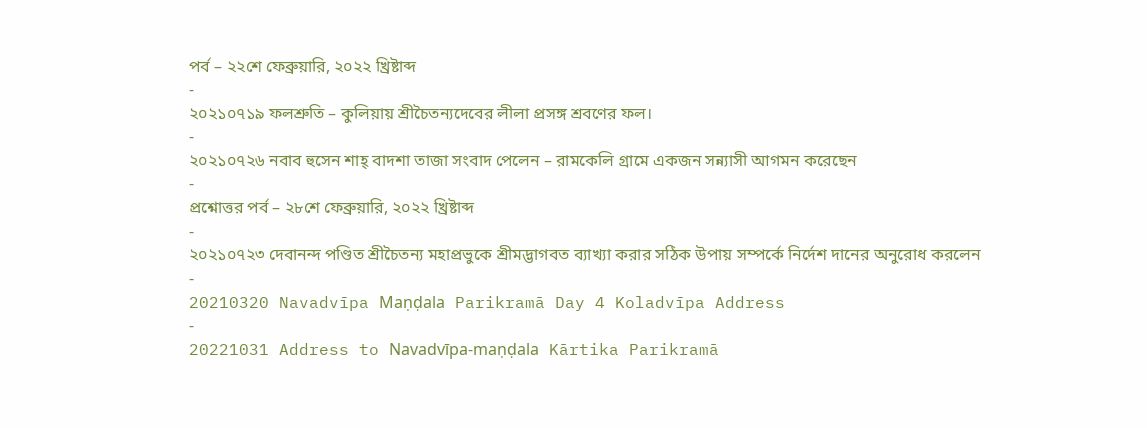পর্ব – ২২শে ফেব্রুয়ারি, ২০২২ খ্রিষ্টাব্দ
-
২০২১০৭১৯ ফলশ্রুতি – কুলিয়ায় শ্রীচৈতন্যদেবের লীলা প্রসঙ্গ শ্রবণের ফল।
-
২০২১০৭২৬ নবাব হুসেন শাহ্ বাদশা তাজা সংবাদ পেলেন – রামকেলি গ্রামে একজন সন্ন্যাসী আগমন করেছেন
-
প্রশ্নোত্তর পর্ব – ২৮শে ফেব্রুয়ারি, ২০২২ খ্রিষ্টাব্দ
-
২০২১০৭২৩ দেবানন্দ পণ্ডিত শ্রীচৈতন্য মহাপ্রভুকে শ্রীমদ্ভাগবত ব্যাখ্যা করার সঠিক উপায় সম্পর্কে নির্দেশ দানের অনুরোধ করলেন
-
20210320 Navadvīpa Maṇḍala Parikramā Day 4 Koladvīpa Address
-
20221031 Address to Navadvīpa-maṇḍala Kārtika Parikramā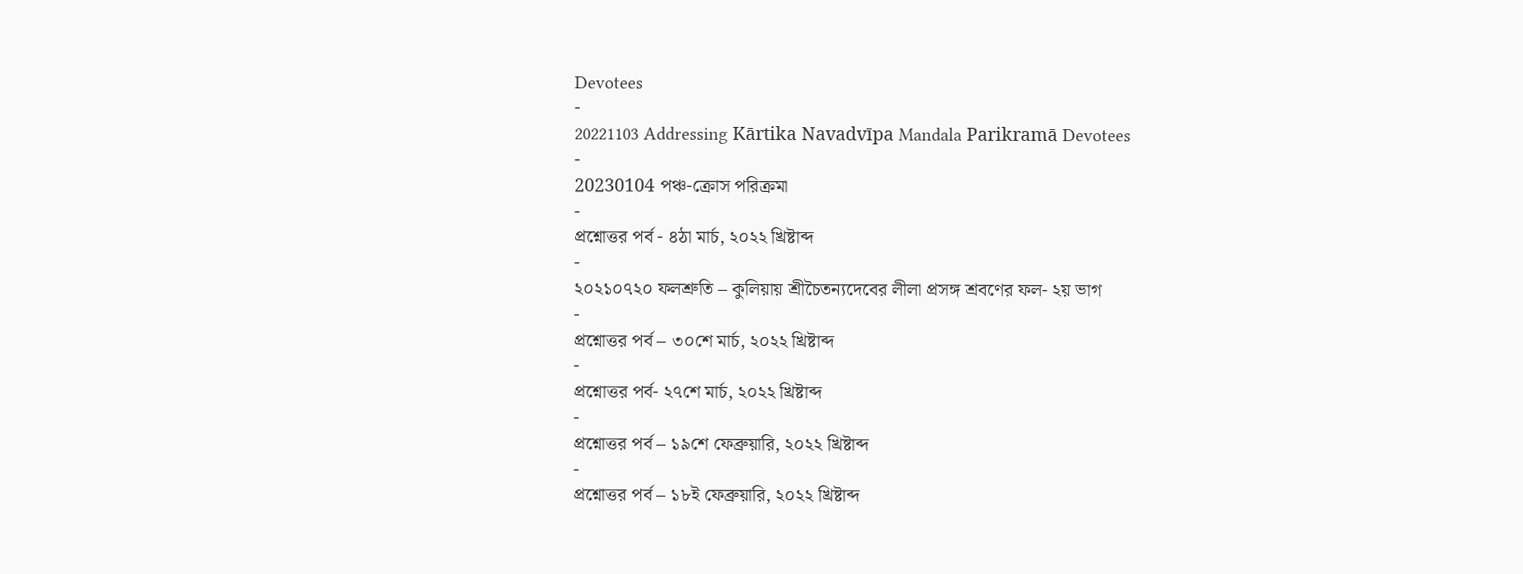Devotees
-
20221103 Addressing Kārtika Navadvīpa Mandala Parikramā Devotees
-
20230104 পঞ্চ-ক্রোস পরিক্রমা
-
প্রশ্নোত্তর পর্ব - ৪ঠা মার্চ, ২০২২ খ্রিষ্টাব্দ
-
২০২১০৭২০ ফলশ্রুতি – কুলিয়ায় শ্রীচৈতন্যদেবের লীলা প্রসঙ্গ শ্রবণের ফল- ২য় ভাগ
-
প্রশ্নোত্তর পর্ব – ৩০শে মার্চ, ২০২২ খ্রিষ্টাব্দ
-
প্রশ্নোত্তর পর্ব- ২৭শে মার্চ, ২০২২ খ্রিষ্টাব্দ
-
প্রশ্নোত্তর পর্ব – ১৯শে ফেব্রুয়ারি, ২০২২ খ্রিষ্টাব্দ
-
প্রশ্নোত্তর পর্ব – ১৮ই ফেব্রুয়ারি, ২০২২ খ্রিষ্টাব্দ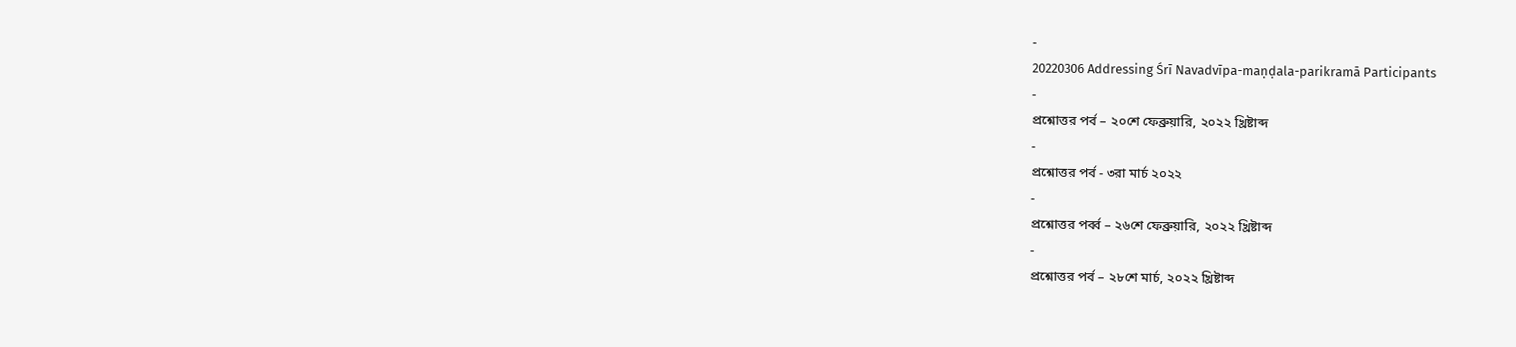-
20220306 Addressing Śrī Navadvīpa-maṇḍala-parikramā Participants
-
প্রশ্নোত্তর পর্ব – ২০শে ফেব্রুয়ারি, ২০২২ খ্রিষ্টাব্দ
-
প্রশ্নোত্তর পর্ব - ৩রা মার্চ ২০২২
-
প্রশ্নোত্তর পর্ব্ব – ২৬শে ফেব্রুয়ারি, ২০২২ খ্রিষ্টাব্দ
-
প্রশ্নোত্তর পর্ব – ২৮শে মার্চ, ২০২২ খ্রিষ্টাব্দ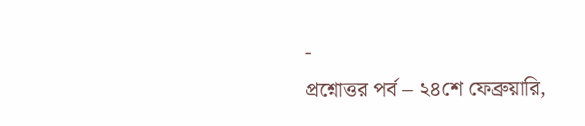-
প্রশ্নোত্তর পর্ব – ২৪শে ফেব্রুয়ারি,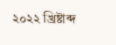২০২২ খ্রিষ্টাব্দ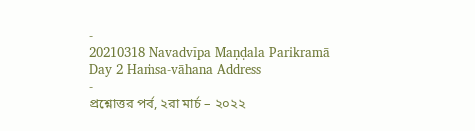-
20210318 Navadvīpa Maṇḍala Parikramā Day 2 Haṁsa-vāhana Address
-
প্রশ্নোত্তর পর্ব, ২রা মার্চ – ২০২২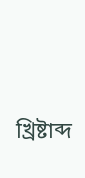খ্রিষ্টাব্দ